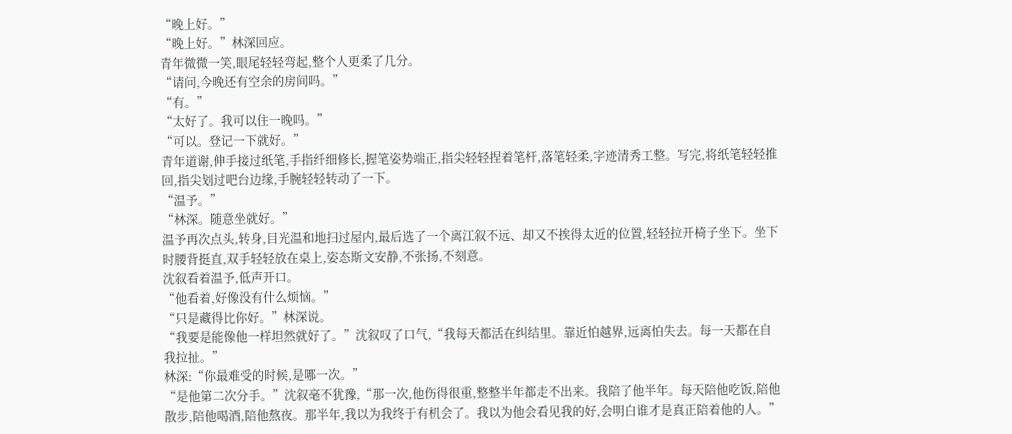“晚上好。”
“晚上好。”林深回应。
青年微微一笑,眼尾轻轻弯起,整个人更柔了几分。
“请问,今晚还有空余的房间吗。”
“有。”
“太好了。我可以住一晚吗。”
“可以。登记一下就好。”
青年道谢,伸手接过纸笔,手指纤细修长,握笔姿势端正,指尖轻轻捏着笔杆,落笔轻柔,字迹清秀工整。写完,将纸笔轻轻推回,指尖划过吧台边缘,手腕轻轻转动了一下。
“温予。”
“林深。随意坐就好。”
温予再次点头,转身,目光温和地扫过屋内,最后选了一个离江叙不远、却又不挨得太近的位置,轻轻拉开椅子坐下。坐下时腰背挺直,双手轻轻放在桌上,姿态斯文安静,不张扬,不刻意。
沈叙看着温予,低声开口。
“他看着,好像没有什么烦恼。”
“只是藏得比你好。”林深说。
“我要是能像他一样坦然就好了。”沈叙叹了口气,“我每天都活在纠结里。靠近怕越界,远离怕失去。每一天都在自我拉扯。”
林深:“你最难受的时候,是哪一次。”
“是他第二次分手。”沈叙毫不犹豫,“那一次,他伤得很重,整整半年都走不出来。我陪了他半年。每天陪他吃饭,陪他散步,陪他喝酒,陪他熬夜。那半年,我以为我终于有机会了。我以为他会看见我的好,会明白谁才是真正陪着他的人。”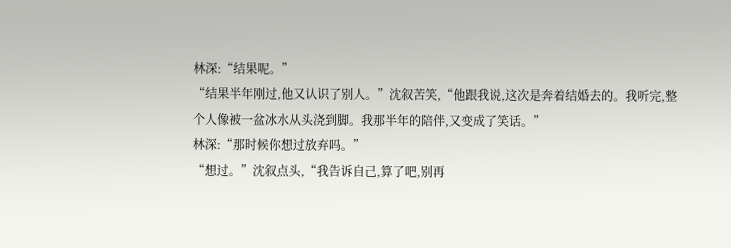林深:“结果呢。”
“结果半年刚过,他又认识了别人。”沈叙苦笑,“他跟我说,这次是奔着结婚去的。我听完,整个人像被一盆冰水从头浇到脚。我那半年的陪伴,又变成了笑话。”
林深:“那时候你想过放弃吗。”
“想过。”沈叙点头,“我告诉自己,算了吧,别再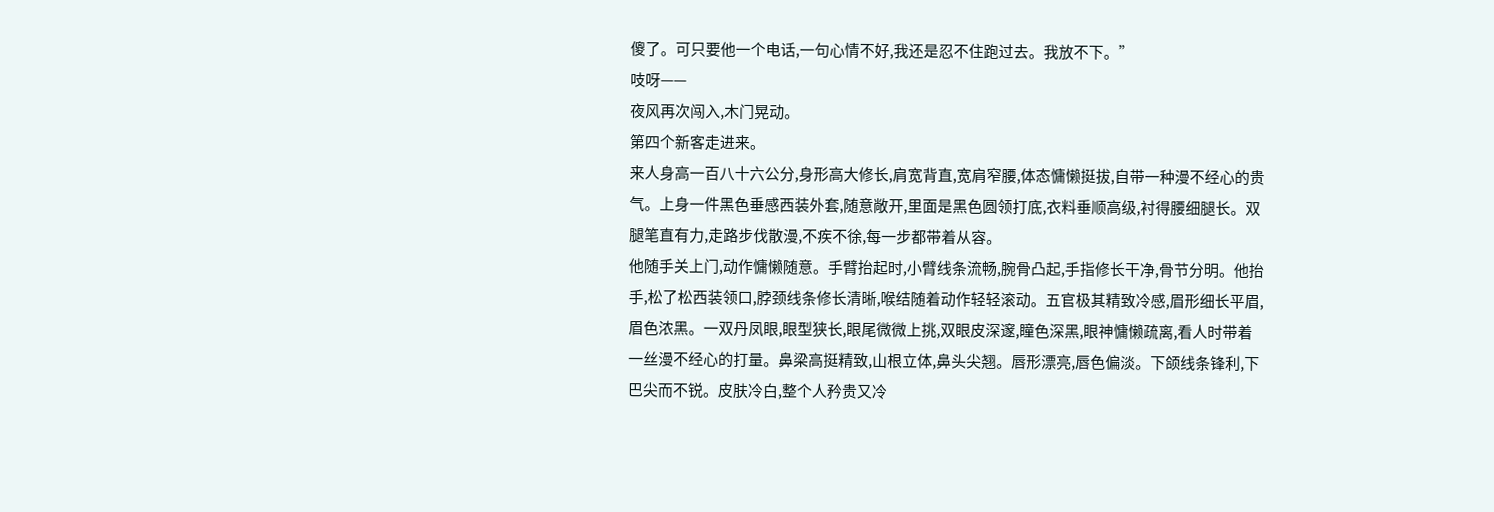傻了。可只要他一个电话,一句心情不好,我还是忍不住跑过去。我放不下。”
吱呀——
夜风再次闯入,木门晃动。
第四个新客走进来。
来人身高一百八十六公分,身形高大修长,肩宽背直,宽肩窄腰,体态慵懒挺拔,自带一种漫不经心的贵气。上身一件黑色垂感西装外套,随意敞开,里面是黑色圆领打底,衣料垂顺高级,衬得腰细腿长。双腿笔直有力,走路步伐散漫,不疾不徐,每一步都带着从容。
他随手关上门,动作慵懒随意。手臂抬起时,小臂线条流畅,腕骨凸起,手指修长干净,骨节分明。他抬手,松了松西装领口,脖颈线条修长清晰,喉结随着动作轻轻滚动。五官极其精致冷感,眉形细长平眉,眉色浓黑。一双丹凤眼,眼型狭长,眼尾微微上挑,双眼皮深邃,瞳色深黑,眼神慵懒疏离,看人时带着一丝漫不经心的打量。鼻梁高挺精致,山根立体,鼻头尖翘。唇形漂亮,唇色偏淡。下颌线条锋利,下巴尖而不锐。皮肤冷白,整个人矜贵又冷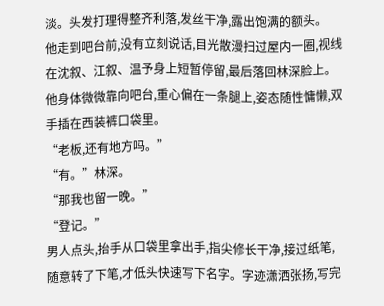淡。头发打理得整齐利落,发丝干净,露出饱满的额头。
他走到吧台前,没有立刻说话,目光散漫扫过屋内一圈,视线在沈叙、江叙、温予身上短暂停留,最后落回林深脸上。他身体微微靠向吧台,重心偏在一条腿上,姿态随性慵懒,双手插在西装裤口袋里。
“老板,还有地方吗。”
“有。”林深。
“那我也留一晚。”
“登记。”
男人点头,抬手从口袋里拿出手,指尖修长干净,接过纸笔,随意转了下笔,才低头快速写下名字。字迹潇洒张扬,写完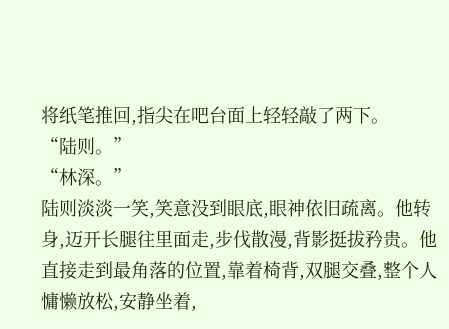将纸笔推回,指尖在吧台面上轻轻敲了两下。
“陆则。”
“林深。”
陆则淡淡一笑,笑意没到眼底,眼神依旧疏离。他转身,迈开长腿往里面走,步伐散漫,背影挺拔矜贵。他直接走到最角落的位置,靠着椅背,双腿交叠,整个人慵懒放松,安静坐着,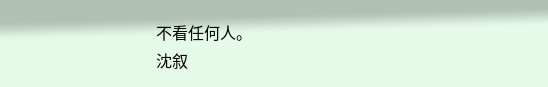不看任何人。
沈叙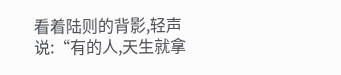看着陆则的背影,轻声说:“有的人,天生就拿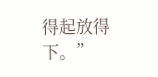得起放得下。”